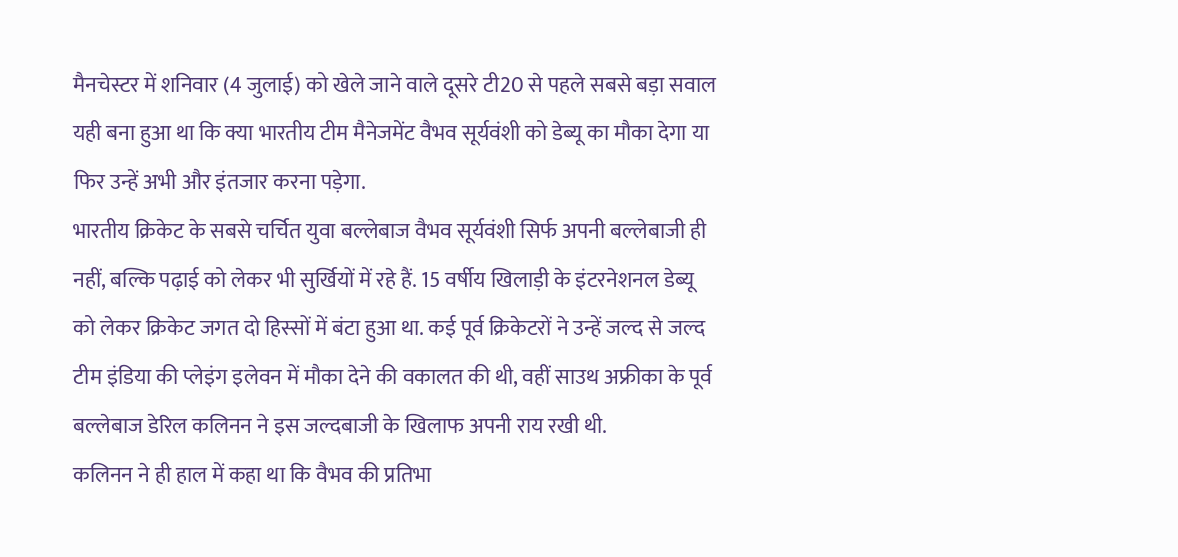मैनचेस्टर में शनिवार (4 जुलाई) को खेले जाने वाले दूसरे टी20 से पहले सबसे बड़ा सवाल यही बना हुआ था कि क्या भारतीय टीम मैनेजमेंट वैभव सूर्यवंशी को डेब्यू का मौका देगा या फिर उन्हें अभी और इंतजार करना पड़ेगा.
भारतीय क्रिकेट के सबसे चर्चित युवा बल्लेबाज वैभव सूर्यवंशी सिर्फ अपनी बल्लेबाजी ही नहीं, बल्कि पढ़ाई को लेकर भी सुर्खियों में रहे हैं. 15 वर्षीय खिलाड़ी के इंटरनेशनल डेब्यू को लेकर क्रिकेट जगत दो हिस्सों में बंटा हुआ था. कई पूर्व क्रिकेटरों ने उन्हें जल्द से जल्द टीम इंडिया की प्लेइंग इलेवन में मौका देने की वकालत की थी, वहीं साउथ अफ्रीका के पूर्व बल्लेबाज डेरिल कलिनन ने इस जल्दबाजी के खिलाफ अपनी राय रखी थी.
कलिनन ने ही हाल में कहा था कि वैभव की प्रतिभा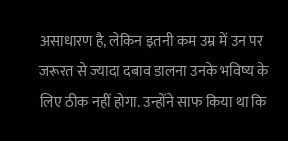असाधारण है, लेकिन इतनी कम उम्र में उन पर जरूरत से ज्यादा दबाव डालना उनके भविष्य के लिए ठीक नहीं होगा. उन्होंने साफ किया था कि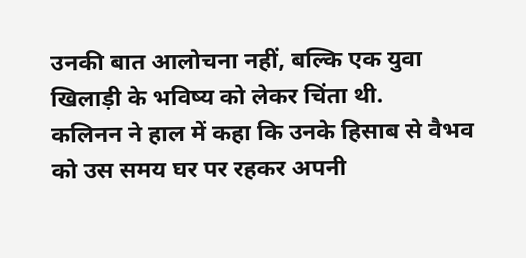उनकी बात आलोचना नहीं, बल्कि एक युवा खिलाड़ी के भविष्य को लेकर चिंता थी.
कलिनन ने हाल में कहा कि उनके हिसाब से वैभव को उस समय घर पर रहकर अपनी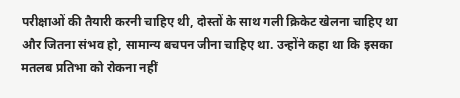परीक्षाओं की तैयारी करनी चाहिए थी, दोस्तों के साथ गली क्रिकेट खेलना चाहिए था और जितना संभव हो, सामान्य बचपन जीना चाहिए था. उन्होंने कहा था कि इसका मतलब प्रतिभा को रोकना नहीं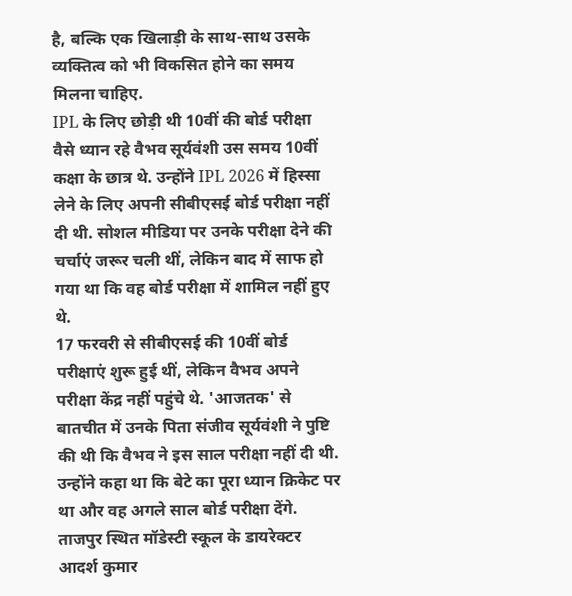है, बल्कि एक खिलाड़ी के साथ-साथ उसके व्यक्तित्व को भी विकसित होने का समय मिलना चाहिए.
IPL के लिए छोड़ी थी 10वीं की बोर्ड परीक्षा
वैसे ध्यान रहे वैभव सूर्यवंशी उस समय 10वीं कक्षा के छात्र थे. उन्होंने IPL 2026 में हिस्सा लेने के लिए अपनी सीबीएसई बोर्ड परीक्षा नहीं दी थी. सोशल मीडिया पर उनके परीक्षा देने की चर्चाएं जरूर चली थीं, लेकिन बाद में साफ हो गया था कि वह बोर्ड परीक्षा में शामिल नहीं हुए थे.
17 फरवरी से सीबीएसई की 10वीं बोर्ड परीक्षाएं शुरू हुई थीं, लेकिन वैभव अपने परीक्षा केंद्र नहीं पहुंचे थे. 'आजतक' से बातचीत में उनके पिता संजीव सूर्यवंशी ने पुष्टि की थी कि वैभव ने इस साल परीक्षा नहीं दी थी. उन्होंने कहा था कि बेटे का पूरा ध्यान क्रिकेट पर था और वह अगले साल बोर्ड परीक्षा देंगे.
ताजपुर स्थित मॉडेस्टी स्कूल के डायरेक्टर आदर्श कुमार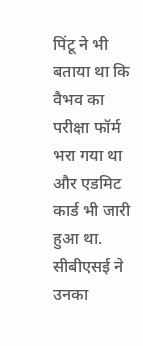पिंटू ने भी बताया था कि वैभव का परीक्षा फॉर्म भरा गया था और एडमिट कार्ड भी जारी हुआ था. सीबीएसई ने उनका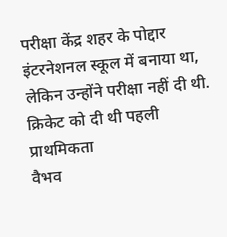परीक्षा केंद्र शहर के पोद्दार इंटरनेशनल स्कूल में बनाया था, लेकिन उन्होंने परीक्षा नहीं दी थी.
क्रिकेट को दी थी पहली प्राथमिकता
वैभव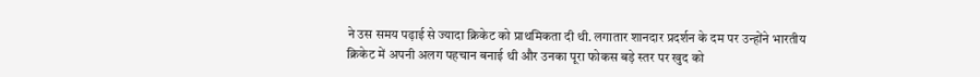ने उस समय पढ़ाई से ज्यादा क्रिकेट को प्राथमिकता दी थी. लगातार शानदार प्रदर्शन के दम पर उन्होंने भारतीय क्रिकेट में अपनी अलग पहचान बनाई थी और उनका पूरा फोकस बड़े स्तर पर खुद को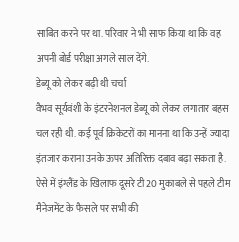साबित करने पर था. परिवार ने भी साफ किया था कि वह अपनी बोर्ड परीक्षा अगले साल देंगे.
डेब्यू को लेकर बढ़ी थी चर्चा
वैभव सूर्यवंशी के इंटरनेशनल डेब्यू को लेकर लगातार बहस चल रही थी. कई पूर्व क्रिकेटरों का मानना था कि उन्हें ज्यादा इंतजार कराना उनके ऊपर अतिरिक्त दबाव बढ़ा सकता है. ऐसे में इंग्लैंड के खिलाफ दूसरे टी20 मुकाबले से पहले टीम मैनेजमेंट के फैसले पर सभी की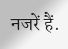नजरें हैं.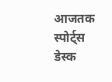आजतक स्पोर्ट्स डेस्क